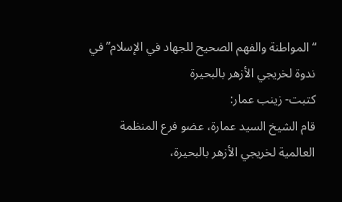“المواطنة والفهم الصحيح للجهاد في الإسلام” في ندوة لخريجي الأزهر بالبحيرة
كتبت- زينب عمار:
قام الشيخ السيد عمارة، عضو فرع المنظمة العالمية لخريجي الأزهر بالبحيرة،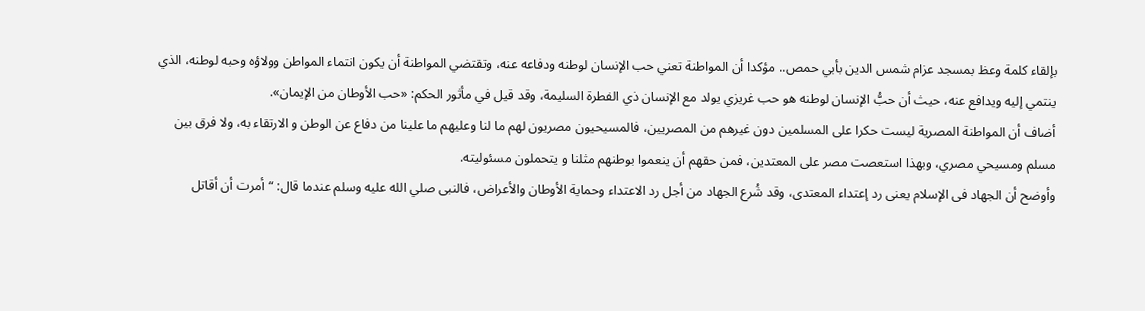بإلقاء كلمة وعظ بمسجد عزام شمس الدين بأبي حمص.. مؤكدا أن المواطنة تعني حب الإنسان لوطنه ودفاعه عنه، وتقتضي المواطنة أن يكون انتماء المواطن وولاؤه وحبه لوطنه، الذي ينتمي إليه ويدافع عنه، حيث أن حبُّ الإنسان لوطنه هو حب غريزي يولد مع الإنسان ذي الفطرة السليمة، وقد قيل في مأثور الحكم: «حب الأوطان من الإيمان».
أضاف أن المواطنة المصرية ليست حكرا على المسلمين دون غيرهم من المصريين، فالمسيحيون مصريون لهم ما لنا وعليهم ما علينا من دفاع عن الوطن و الارتقاء به، ولا فرق بين مسلم ومسيحي مصري، وبهذا استعصت مصر على المعتدين، فمن حقهم أن ينعموا بوطنهم مثلنا و يتحملون مسئوليته.
وأوضح أن الجهاد فى الإسلام يعنى رد إعتداء المعتدى، وقد شُرع الجهاد من أجل رد الاعتداء وحماية الأوطان والأعراض، فالنبى صلي الله عليه وسلم عندما قال: “أمرت أن أقاتل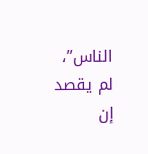الناس”، لم يقصد إن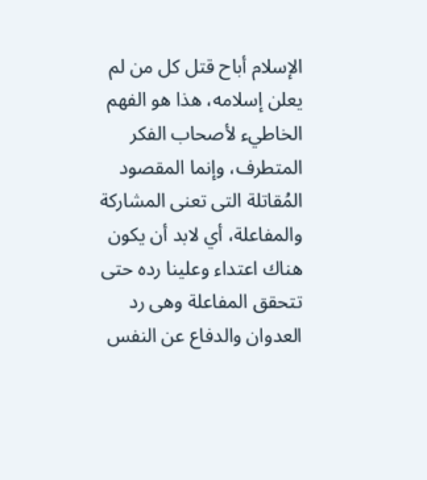الإسلام أباح قتل كل من لم يعلن إسلامه، هذا هو الفهم الخاطيء لأصحاب الفكر المتطرف، وإنما المقصود المُقاتلة التى تعنى المشاركة والمفاعلة، أي لابد أن يكون هناك اعتداء وعلينا رده حتى تتحقق المفاعلة وهى رد العدوان والدفاع عن النفس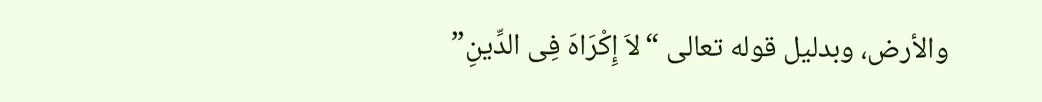والأرض، وبدليل قوله تعالى “لاَ إِكْرَاهَ فِى الدِّينِ”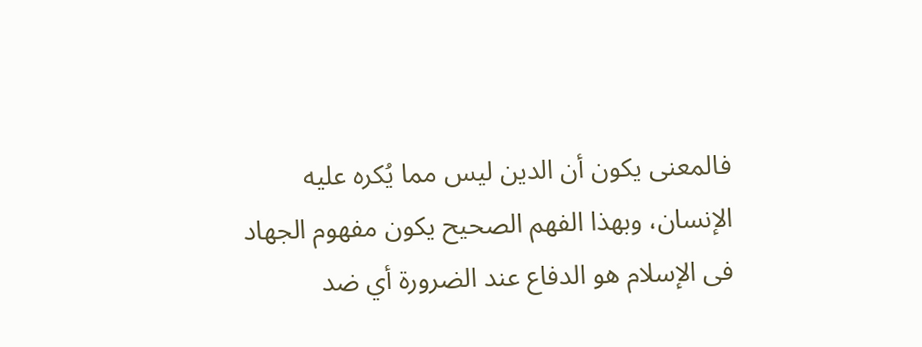فالمعنى يكون أن الدين ليس مما يُكره عليه الإنسان، وبهذا الفهم الصحيح يكون مفهوم الجهاد فى الإسلام هو الدفاع عند الضرورة أي ضد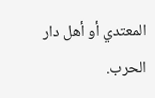المعتدي أو أهل دار الحرب.